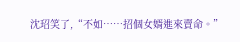沈玿笑了,“不如……招個女婿進來賣命。”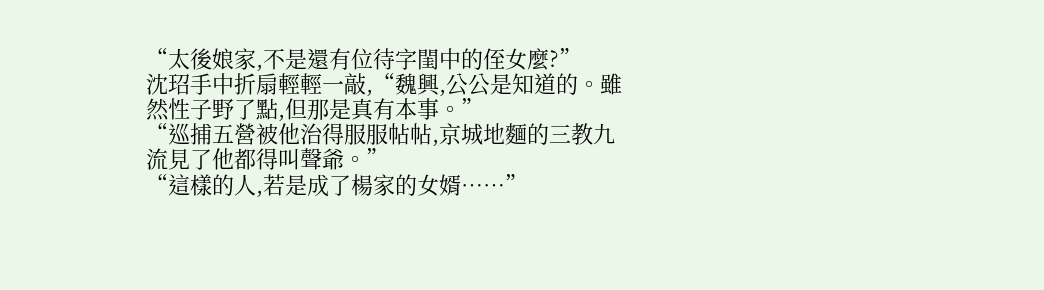“太後娘家,不是還有位待字閨中的侄女麼?”
沈玿手中折扇輕輕一敲,“魏興,公公是知道的。雖然性子野了點,但那是真有本事。”
“巡捕五營被他治得服服帖帖,京城地麵的三教九流見了他都得叫聲爺。”
“這樣的人,若是成了楊家的女婿……”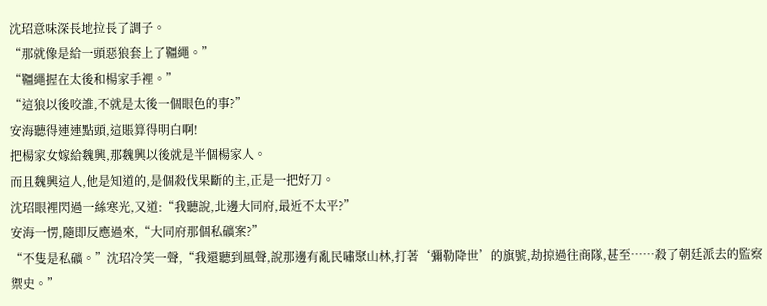沈玿意味深長地拉長了調子。
“那就像是給一頭惡狼套上了韁繩。”
“韁繩握在太後和楊家手裡。”
“這狼以後咬誰,不就是太後一個眼色的事?”
安海聽得連連點頭,這賬算得明白啊!
把楊家女嫁給魏興,那魏興以後就是半個楊家人。
而且魏興這人,他是知道的,是個殺伐果斷的主,正是一把好刀。
沈玿眼裡閃過一絲寒光,又道:“我聽說,北邊大同府,最近不太平?”
安海一愣,隨即反應過來,“大同府那個私礦案?”
“不隻是私礦。”沈玿冷笑一聲,“我還聽到風聲,說那邊有亂民嘯聚山林,打著‘彌勒降世’的旗號,劫掠過往商隊,甚至……殺了朝廷派去的監察禦史。”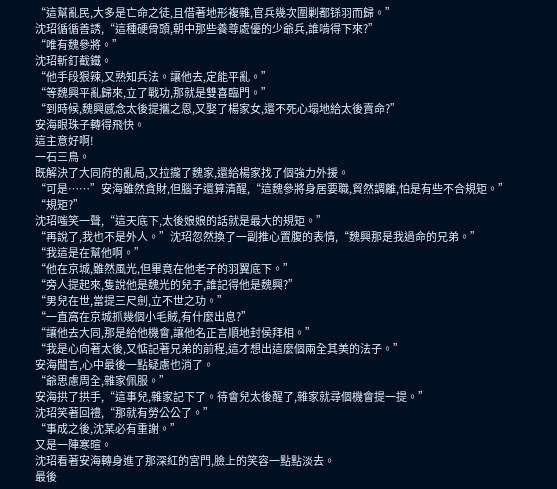“這幫亂民,大多是亡命之徒,且借著地形複雜,官兵幾次圍剿都铩羽而歸。”
沈玿循循善誘,“這種硬骨頭,朝中那些養尊處優的少爺兵,誰啃得下來?”
“唯有魏參將。”
沈玿斬釘截鐵。
“他手段狠辣,又熟知兵法。讓他去,定能平亂。”
“等魏興平亂歸來,立了戰功,那就是雙喜臨門。”
“到時候,魏興感念太後提攜之恩,又娶了楊家女,還不死心塌地給太後賣命?”
安海眼珠子轉得飛快。
這主意好啊!
一石三鳥。
既解決了大同府的亂局,又拉攏了魏家,還給楊家找了個強力外援。
“可是……”安海雖然貪財,但腦子還算清醒,“這魏參將身居要職,貿然調離,怕是有些不合規矩。”
“規矩?”
沈玿嗤笑一聲,“這天底下,太後娘娘的話就是最大的規矩。”
“再說了,我也不是外人。”沈玿忽然換了一副推心置腹的表情,“魏興那是我過命的兄弟。”
“我這是在幫他啊。”
“他在京城,雖然風光,但畢竟在他老子的羽翼底下。”
“旁人提起來,隻說他是魏光的兒子,誰記得他是魏興?”
“男兒在世,當提三尺劍,立不世之功。”
“一直窩在京城抓幾個小毛賊,有什麼出息?”
“讓他去大同,那是給他機會,讓他名正言順地封侯拜相。”
“我是心向著太後,又惦記著兄弟的前程,這才想出這麼個兩全其美的法子。”
安海聞言,心中最後一點疑慮也消了。
“爺思慮周全,雜家佩服。”
安海拱了拱手,“這事兒,雜家記下了。待會兒太後醒了,雜家就尋個機會提一提。”
沈玿笑著回禮,“那就有勞公公了。”
“事成之後,沈某必有重謝。”
又是一陣寒暄。
沈玿看著安海轉身進了那深紅的宮門,臉上的笑容一點點淡去。
最後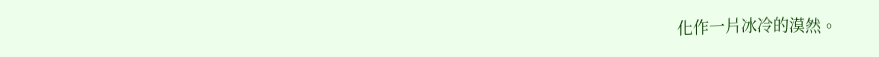化作一片冰冷的漠然。